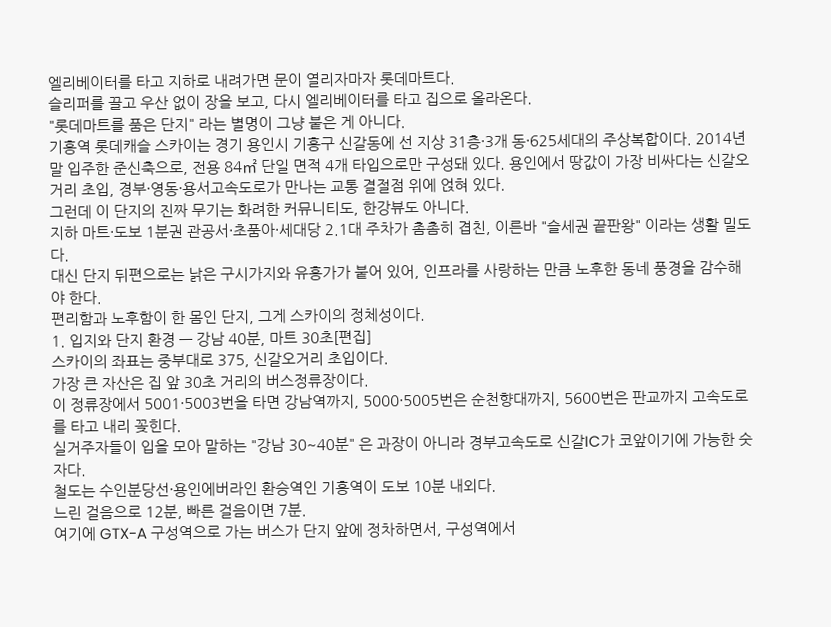엘리베이터를 타고 지하로 내려가면 문이 열리자마자 롯데마트다.
슬리퍼를 끌고 우산 없이 장을 보고, 다시 엘리베이터를 타고 집으로 올라온다.
"롯데마트를 품은 단지" 라는 별명이 그냥 붙은 게 아니다.
기흥역 롯데캐슬 스카이는 경기 용인시 기흥구 신갈동에 선 지상 31층·3개 동·625세대의 주상복합이다. 2014년 말 입주한 준신축으로, 전용 84㎡ 단일 면적 4개 타입으로만 구성돼 있다. 용인에서 땅값이 가장 비싸다는 신갈오거리 초입, 경부·영동·용서고속도로가 만나는 교통 결절점 위에 얹혀 있다.
그런데 이 단지의 진짜 무기는 화려한 커뮤니티도, 한강뷰도 아니다.
지하 마트·도보 1분권 관공서·초품아·세대당 2.1대 주차가 촘촘히 겹친, 이른바 "슬세권 끝판왕" 이라는 생활 밀도다.
대신 단지 뒤편으로는 낡은 구시가지와 유흥가가 붙어 있어, 인프라를 사랑하는 만큼 노후한 동네 풍경을 감수해야 한다.
편리함과 노후함이 한 몸인 단지, 그게 스카이의 정체성이다.
1. 입지와 단지 환경 — 강남 40분, 마트 30초[편집]
스카이의 좌표는 중부대로 375, 신갈오거리 초입이다.
가장 큰 자산은 집 앞 30초 거리의 버스정류장이다.
이 정류장에서 5001·5003번을 타면 강남역까지, 5000·5005번은 순천향대까지, 5600번은 판교까지 고속도로를 타고 내리 꽂힌다.
실거주자들이 입을 모아 말하는 "강남 30~40분" 은 과장이 아니라 경부고속도로 신갈IC가 코앞이기에 가능한 숫자다.
철도는 수인분당선·용인에버라인 환승역인 기흥역이 도보 10분 내외다.
느린 걸음으로 12분, 빠른 걸음이면 7분.
여기에 GTX-A 구성역으로 가는 버스가 단지 앞에 정차하면서, 구성역에서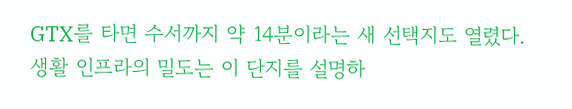GTX를 타면 수서까지 약 14분이라는 새 선택지도 열렸다.
생활 인프라의 밀도는 이 단지를 설명하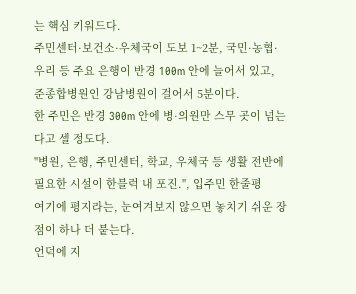는 핵심 키워드다.
주민센터·보건소·우체국이 도보 1~2분, 국민·농협·우리 등 주요 은행이 반경 100m 안에 늘어서 있고, 준종합병원인 강남병원이 걸어서 5분이다.
한 주민은 반경 300m 안에 병·의원만 스무 곳이 넘는다고 셀 정도다.
"병원, 은행, 주민센터, 학교, 우체국 등 생활 전반에 필요한 시설이 한블럭 내 포진.", 입주민 한줄평
여기에 평지라는, 눈여겨보지 않으면 놓치기 쉬운 장점이 하나 더 붙는다.
언덕에 지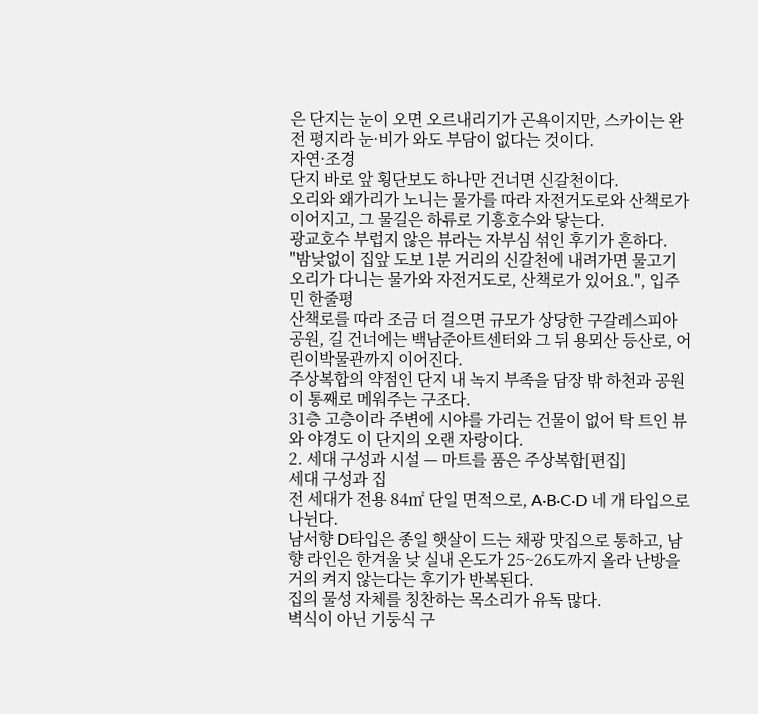은 단지는 눈이 오면 오르내리기가 곤욕이지만, 스카이는 완전 평지라 눈·비가 와도 부담이 없다는 것이다.
자연·조경
단지 바로 앞 횡단보도 하나만 건너면 신갈천이다.
오리와 왜가리가 노니는 물가를 따라 자전거도로와 산책로가 이어지고, 그 물길은 하류로 기흥호수와 닿는다.
광교호수 부럽지 않은 뷰라는 자부심 섞인 후기가 흔하다.
"밤낮없이 집앞 도보 1분 거리의 신갈천에 내려가면 물고기 오리가 다니는 물가와 자전거도로, 산책로가 있어요.", 입주민 한줄평
산책로를 따라 조금 더 걸으면 규모가 상당한 구갈레스피아 공원, 길 건너에는 백남준아트센터와 그 뒤 용뫼산 등산로, 어린이박물관까지 이어진다.
주상복합의 약점인 단지 내 녹지 부족을 담장 밖 하천과 공원이 통째로 메워주는 구조다.
31층 고층이라 주변에 시야를 가리는 건물이 없어 탁 트인 뷰와 야경도 이 단지의 오랜 자랑이다.
2. 세대 구성과 시설 — 마트를 품은 주상복합[편집]
세대 구성과 집
전 세대가 전용 84㎡ 단일 면적으로, A·B·C·D 네 개 타입으로 나뉜다.
남서향 D타입은 종일 햇살이 드는 채광 맛집으로 통하고, 남향 라인은 한겨울 낮 실내 온도가 25~26도까지 올라 난방을 거의 켜지 않는다는 후기가 반복된다.
집의 물성 자체를 칭찬하는 목소리가 유독 많다.
벽식이 아닌 기둥식 구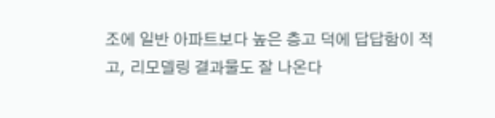조에 일반 아파트보다 높은 층고 덕에 답답함이 적고, 리모델링 결과물도 잘 나온다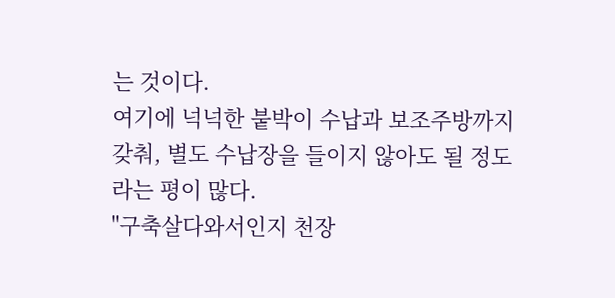는 것이다.
여기에 넉넉한 붙박이 수납과 보조주방까지 갖춰, 별도 수납장을 들이지 않아도 될 정도라는 평이 많다.
"구축살다와서인지 천장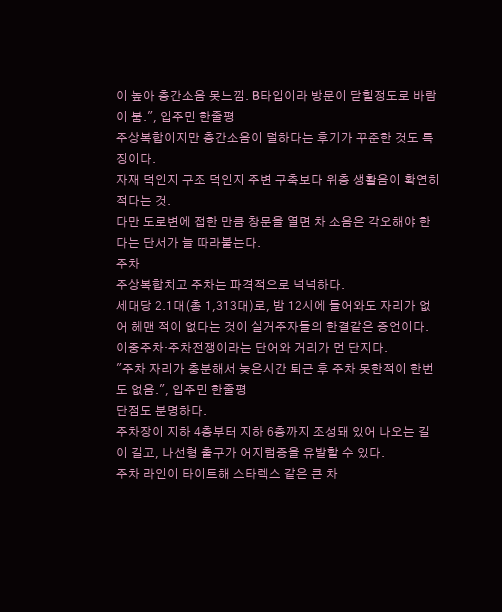이 높아 층간소음 못느낌. B타입이라 방문이 닫힐정도로 바람이 붐.", 입주민 한줄평
주상복합이지만 층간소음이 덜하다는 후기가 꾸준한 것도 특징이다.
자재 덕인지 구조 덕인지 주변 구축보다 위층 생활음이 확연히 적다는 것.
다만 도로변에 접한 만큼 창문을 열면 차 소음은 각오해야 한다는 단서가 늘 따라붙는다.
주차
주상복합치고 주차는 파격적으로 넉넉하다.
세대당 2.1대(총 1,313대)로, 밤 12시에 들어와도 자리가 없어 헤맨 적이 없다는 것이 실거주자들의 한결같은 증언이다.
이중주차·주차전쟁이라는 단어와 거리가 먼 단지다.
"주차 자리가 충분해서 늦은시간 퇴근 후 주차 못한적이 한번도 없음.", 입주민 한줄평
단점도 분명하다.
주차장이 지하 4층부터 지하 6층까지 조성돼 있어 나오는 길이 길고, 나선형 출구가 어지럼증을 유발할 수 있다.
주차 라인이 타이트해 스타렉스 같은 큰 차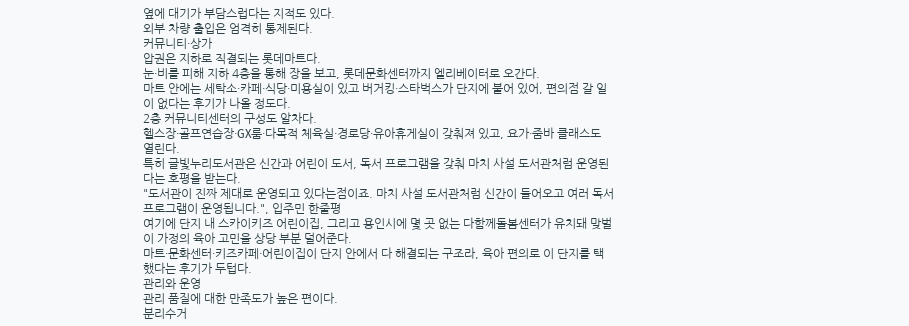옆에 대기가 부담스럽다는 지적도 있다.
외부 차량 출입은 엄격히 통제된다.
커뮤니티·상가
압권은 지하로 직결되는 롯데마트다.
눈·비를 피해 지하 4층을 통해 장을 보고, 롯데문화센터까지 엘리베이터로 오간다.
마트 안에는 세탁소·카페·식당·미용실이 있고 버거킹·스타벅스가 단지에 붙어 있어, 편의점 갈 일이 없다는 후기가 나올 정도다.
2층 커뮤니티센터의 구성도 알차다.
헬스장·골프연습장·GX룸·다목적 체육실·경로당·유아휴게실이 갖춰져 있고, 요가·줌바 클래스도 열린다.
특히 글빛누리도서관은 신간과 어린이 도서, 독서 프로그램을 갖춰 마치 사설 도서관처럼 운영된다는 호평을 받는다.
"도서관이 진짜 제대로 운영되고 있다는점이죠. 마치 사설 도서관처럼 신간이 들어오고 여러 독서프로그램이 운영됩니다.", 입주민 한줄평
여기에 단지 내 스카이키즈 어린이집, 그리고 용인시에 몇 곳 없는 다함께돌봄센터가 유치돼 맞벌이 가정의 육아 고민을 상당 부분 덜어준다.
마트·문화센터·키즈카페·어린이집이 단지 안에서 다 해결되는 구조라, 육아 편의로 이 단지를 택했다는 후기가 두텁다.
관리와 운영
관리 품질에 대한 만족도가 높은 편이다.
분리수거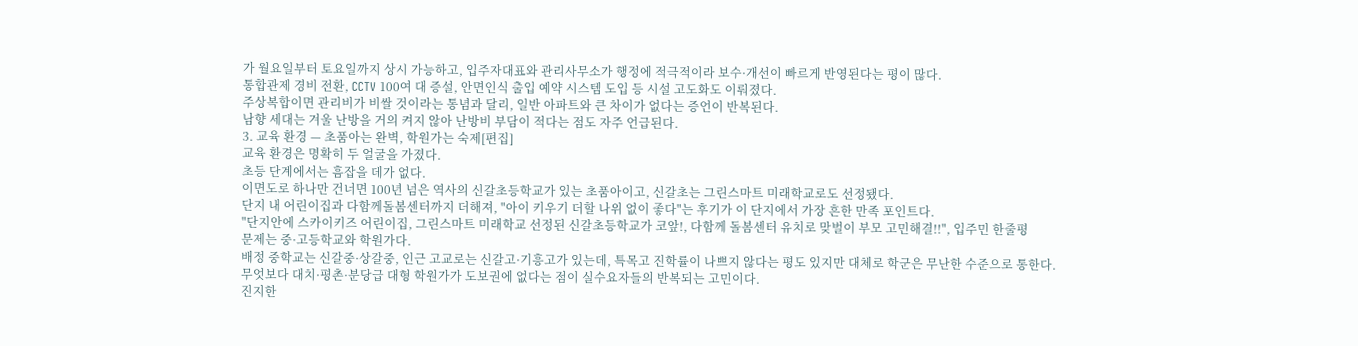가 월요일부터 토요일까지 상시 가능하고, 입주자대표와 관리사무소가 행정에 적극적이라 보수·개선이 빠르게 반영된다는 평이 많다.
통합관제 경비 전환, CCTV 100여 대 증설, 안면인식 출입 예약 시스템 도입 등 시설 고도화도 이뤄졌다.
주상복합이면 관리비가 비쌀 것이라는 통념과 달리, 일반 아파트와 큰 차이가 없다는 증언이 반복된다.
남향 세대는 겨울 난방을 거의 켜지 않아 난방비 부담이 적다는 점도 자주 언급된다.
3. 교육 환경 — 초품아는 완벽, 학원가는 숙제[편집]
교육 환경은 명확히 두 얼굴을 가졌다.
초등 단계에서는 흠잡을 데가 없다.
이면도로 하나만 건너면 100년 넘은 역사의 신갈초등학교가 있는 초품아이고, 신갈초는 그린스마트 미래학교로도 선정됐다.
단지 내 어린이집과 다함께돌봄센터까지 더해져, "아이 키우기 더할 나위 없이 좋다"는 후기가 이 단지에서 가장 흔한 만족 포인트다.
"단지안에 스카이키즈 어린이집, 그린스마트 미래학교 선정된 신갈초등학교가 코앞!, 다함께 돌봄센터 유치로 맞벌이 부모 고민해결!!", 입주민 한줄평
문제는 중·고등학교와 학원가다.
배정 중학교는 신갈중·상갈중, 인근 고교로는 신갈고·기흥고가 있는데, 특목고 진학률이 나쁘지 않다는 평도 있지만 대체로 학군은 무난한 수준으로 통한다.
무엇보다 대치·평촌·분당급 대형 학원가가 도보권에 없다는 점이 실수요자들의 반복되는 고민이다.
진지한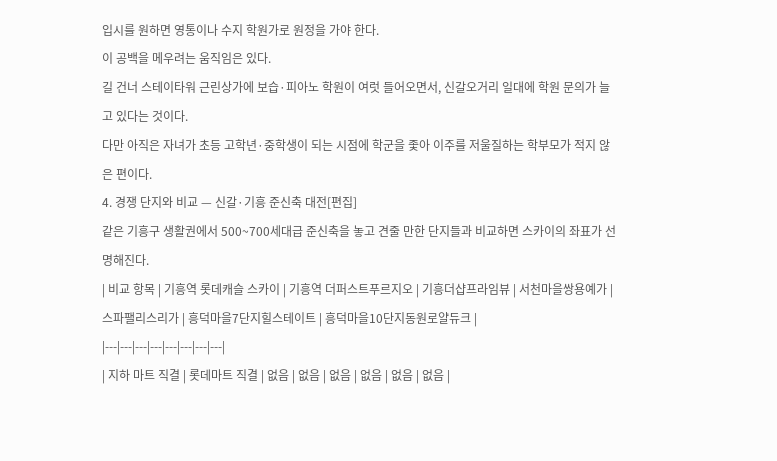입시를 원하면 영통이나 수지 학원가로 원정을 가야 한다.
이 공백을 메우려는 움직임은 있다.
길 건너 스테이타워 근린상가에 보습·피아노 학원이 여럿 들어오면서, 신갈오거리 일대에 학원 문의가 늘고 있다는 것이다.
다만 아직은 자녀가 초등 고학년·중학생이 되는 시점에 학군을 좇아 이주를 저울질하는 학부모가 적지 않은 편이다.
4. 경쟁 단지와 비교 — 신갈·기흥 준신축 대전[편집]
같은 기흥구 생활권에서 500~700세대급 준신축을 놓고 견줄 만한 단지들과 비교하면 스카이의 좌표가 선명해진다.
| 비교 항목 | 기흥역 롯데캐슬 스카이 | 기흥역 더퍼스트푸르지오 | 기흥더샵프라임뷰 | 서천마을쌍용예가 | 스파팰리스리가 | 흥덕마을7단지힐스테이트 | 흥덕마을10단지동원로얄듀크 |
|---|---|---|---|---|---|---|---|
| 지하 마트 직결 | 롯데마트 직결 | 없음 | 없음 | 없음 | 없음 | 없음 | 없음 |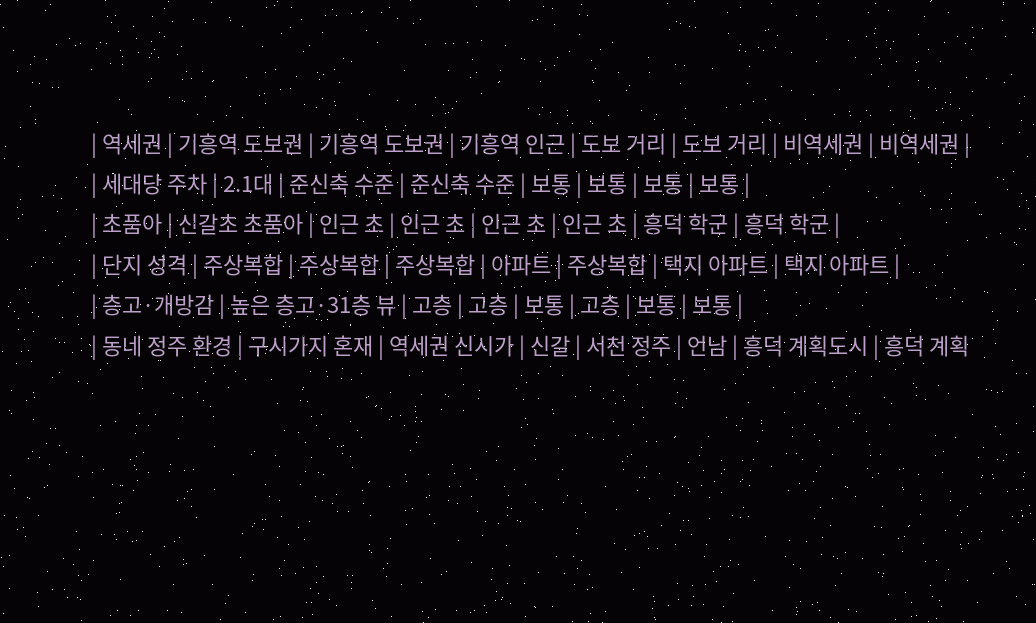| 역세권 | 기흥역 도보권 | 기흥역 도보권 | 기흥역 인근 | 도보 거리 | 도보 거리 | 비역세권 | 비역세권 |
| 세대당 주차 | 2.1대 | 준신축 수준 | 준신축 수준 | 보통 | 보통 | 보통 | 보통 |
| 초품아 | 신갈초 초품아 | 인근 초 | 인근 초 | 인근 초 | 인근 초 | 흥덕 학군 | 흥덕 학군 |
| 단지 성격 | 주상복합 | 주상복합 | 주상복합 | 아파트 | 주상복합 | 택지 아파트 | 택지 아파트 |
| 층고·개방감 | 높은 층고·31층 뷰 | 고층 | 고층 | 보통 | 고층 | 보통 | 보통 |
| 동네 정주 환경 | 구시가지 혼재 | 역세권 신시가 | 신갈 | 서천 정주 | 언남 | 흥덕 계획도시 | 흥덕 계획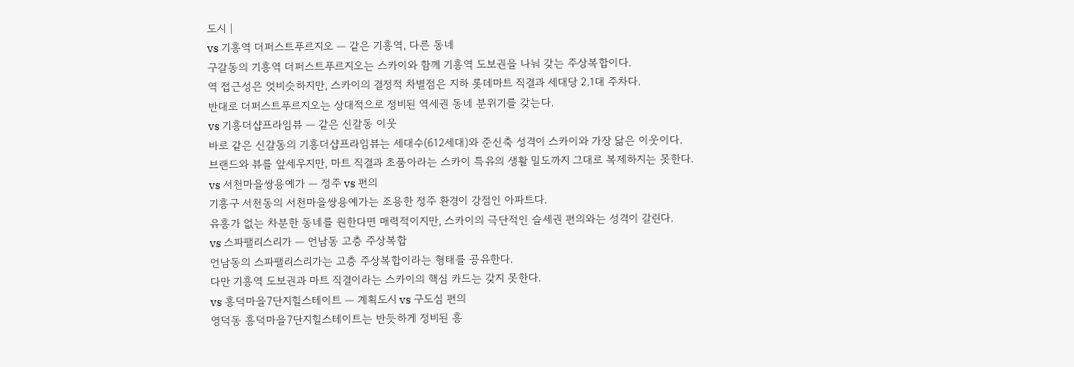도시 |
vs 기흥역 더퍼스트푸르지오 — 같은 기흥역, 다른 동네
구갈동의 기흥역 더퍼스트푸르지오는 스카이와 함께 기흥역 도보권을 나눠 갖는 주상복합이다.
역 접근성은 엇비슷하지만, 스카이의 결정적 차별점은 지하 롯데마트 직결과 세대당 2.1대 주차다.
반대로 더퍼스트푸르지오는 상대적으로 정비된 역세권 동네 분위기를 갖는다.
vs 기흥더샵프라임뷰 — 같은 신갈동 이웃
바로 같은 신갈동의 기흥더샵프라임뷰는 세대수(612세대)와 준신축 성격이 스카이와 가장 닮은 이웃이다.
브랜드와 뷰를 앞세우지만, 마트 직결과 초품아라는 스카이 특유의 생활 밀도까지 그대로 복제하지는 못한다.
vs 서천마을쌍용예가 — 정주 vs 편의
기흥구 서천동의 서천마을쌍용예가는 조용한 정주 환경이 강점인 아파트다.
유흥가 없는 차분한 동네를 원한다면 매력적이지만, 스카이의 극단적인 슬세권 편의와는 성격이 갈린다.
vs 스파팰리스리가 — 언남동 고층 주상복합
언남동의 스파팰리스리가는 고층 주상복합이라는 형태를 공유한다.
다만 기흥역 도보권과 마트 직결이라는 스카이의 핵심 카드는 갖지 못한다.
vs 흥덕마을7단지힐스테이트 — 계획도시 vs 구도심 편의
영덕동 흥덕마을7단지힐스테이트는 반듯하게 정비된 흥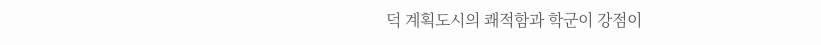덕 계획도시의 쾌적함과 학군이 강점이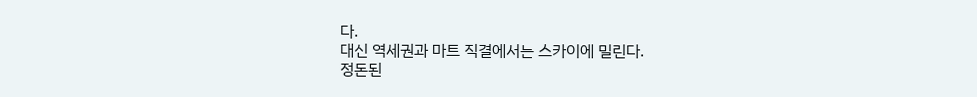다.
대신 역세권과 마트 직결에서는 스카이에 밀린다.
정돈된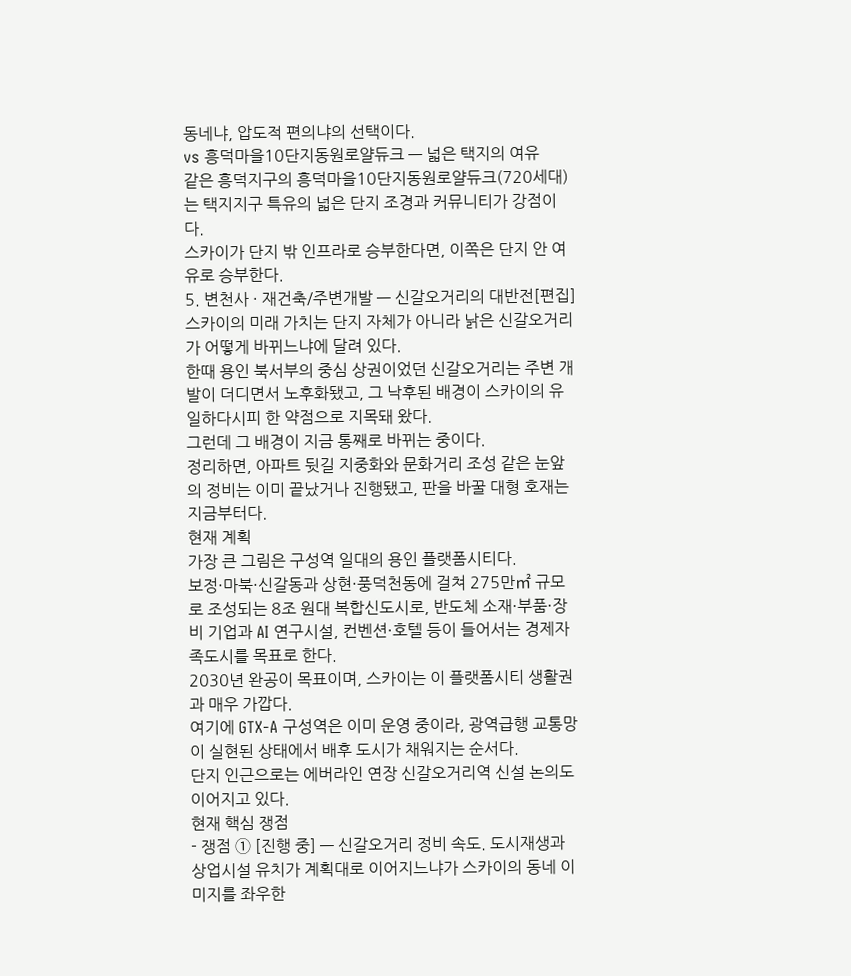동네냐, 압도적 편의냐의 선택이다.
vs 흥덕마을10단지동원로얄듀크 — 넓은 택지의 여유
같은 흥덕지구의 흥덕마을10단지동원로얄듀크(720세대)는 택지지구 특유의 넓은 단지 조경과 커뮤니티가 강점이다.
스카이가 단지 밖 인프라로 승부한다면, 이쪽은 단지 안 여유로 승부한다.
5. 변천사 · 재건축/주변개발 — 신갈오거리의 대반전[편집]
스카이의 미래 가치는 단지 자체가 아니라 낡은 신갈오거리가 어떻게 바뀌느냐에 달려 있다.
한때 용인 북서부의 중심 상권이었던 신갈오거리는 주변 개발이 더디면서 노후화됐고, 그 낙후된 배경이 스카이의 유일하다시피 한 약점으로 지목돼 왔다.
그런데 그 배경이 지금 통째로 바뀌는 중이다.
정리하면, 아파트 뒷길 지중화와 문화거리 조성 같은 눈앞의 정비는 이미 끝났거나 진행됐고, 판을 바꿀 대형 호재는 지금부터다.
현재 계획
가장 큰 그림은 구성역 일대의 용인 플랫폼시티다.
보정·마북·신갈동과 상현·풍덕천동에 걸쳐 275만㎡ 규모로 조성되는 8조 원대 복합신도시로, 반도체 소재·부품·장비 기업과 AI 연구시설, 컨벤션·호텔 등이 들어서는 경제자족도시를 목표로 한다.
2030년 완공이 목표이며, 스카이는 이 플랫폼시티 생활권과 매우 가깝다.
여기에 GTX-A 구성역은 이미 운영 중이라, 광역급행 교통망이 실현된 상태에서 배후 도시가 채워지는 순서다.
단지 인근으로는 에버라인 연장 신갈오거리역 신설 논의도 이어지고 있다.
현재 핵심 쟁점
- 쟁점 ① [진행 중] — 신갈오거리 정비 속도. 도시재생과 상업시설 유치가 계획대로 이어지느냐가 스카이의 동네 이미지를 좌우한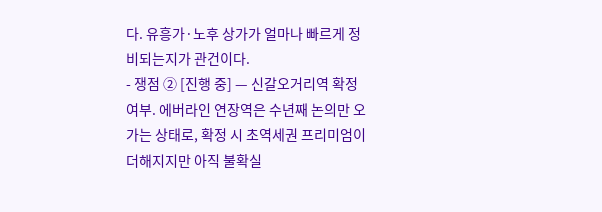다. 유흥가·노후 상가가 얼마나 빠르게 정비되는지가 관건이다.
- 쟁점 ② [진행 중] — 신갈오거리역 확정 여부. 에버라인 연장역은 수년째 논의만 오가는 상태로, 확정 시 초역세권 프리미엄이 더해지지만 아직 불확실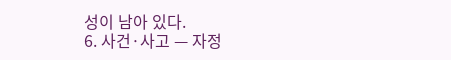성이 남아 있다.
6. 사건·사고 — 자정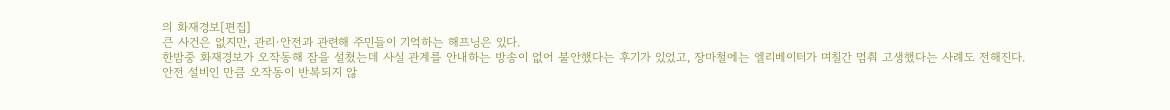의 화재경보[편집]
큰 사건은 없지만, 관리·안전과 관련해 주민들이 기억하는 해프닝은 있다.
한밤중 화재경보가 오작동해 잠을 설쳤는데 사실 관계를 안내하는 방송이 없어 불안했다는 후기가 있었고, 장마철에는 엘리베이터가 며칠간 멈춰 고생했다는 사례도 전해진다.
안전 설비인 만큼 오작동이 반복되지 않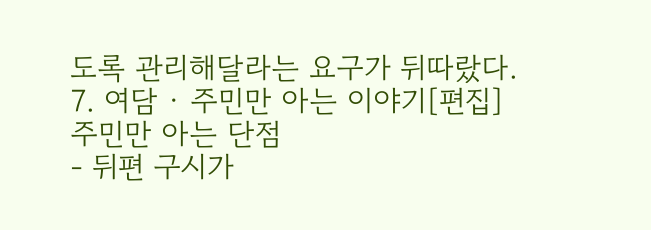도록 관리해달라는 요구가 뒤따랐다.
7. 여담 · 주민만 아는 이야기[편집]
주민만 아는 단점
- 뒤편 구시가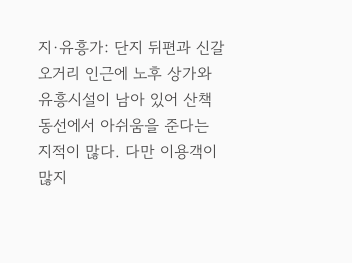지·유흥가: 단지 뒤편과 신갈오거리 인근에 노후 상가와 유흥시설이 남아 있어 산책 동선에서 아쉬움을 준다는 지적이 많다. 다만 이용객이 많지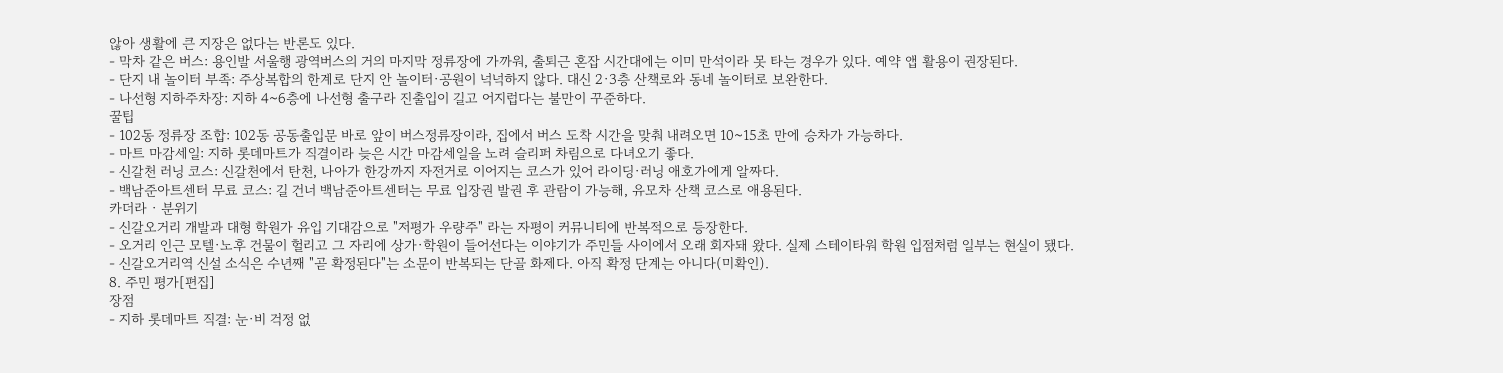않아 생활에 큰 지장은 없다는 반론도 있다.
- 막차 같은 버스: 용인발 서울행 광역버스의 거의 마지막 정류장에 가까워, 출퇴근 혼잡 시간대에는 이미 만석이라 못 타는 경우가 있다. 예약 앱 활용이 권장된다.
- 단지 내 놀이터 부족: 주상복합의 한계로 단지 안 놀이터·공원이 넉넉하지 않다. 대신 2·3층 산책로와 동네 놀이터로 보완한다.
- 나선형 지하주차장: 지하 4~6층에 나선형 출구라 진출입이 길고 어지럽다는 불만이 꾸준하다.
꿀팁
- 102동 정류장 조합: 102동 공동출입문 바로 앞이 버스정류장이라, 집에서 버스 도착 시간을 맞춰 내려오면 10~15초 만에 승차가 가능하다.
- 마트 마감세일: 지하 롯데마트가 직결이라 늦은 시간 마감세일을 노려 슬리퍼 차림으로 다녀오기 좋다.
- 신갈천 러닝 코스: 신갈천에서 탄천, 나아가 한강까지 자전거로 이어지는 코스가 있어 라이딩·러닝 애호가에게 알짜다.
- 백남준아트센터 무료 코스: 길 건너 백남준아트센터는 무료 입장권 발권 후 관람이 가능해, 유모차 산책 코스로 애용된다.
카더라 · 분위기
- 신갈오거리 개발과 대형 학원가 유입 기대감으로 "저평가 우량주" 라는 자평이 커뮤니티에 반복적으로 등장한다.
- 오거리 인근 모텔·노후 건물이 헐리고 그 자리에 상가·학원이 들어선다는 이야기가 주민들 사이에서 오래 회자돼 왔다. 실제 스테이타워 학원 입점처럼 일부는 현실이 됐다.
- 신갈오거리역 신설 소식은 수년째 "곧 확정된다"는 소문이 반복되는 단골 화제다. 아직 확정 단계는 아니다(미확인).
8. 주민 평가[편집]
장점
- 지하 롯데마트 직결: 눈·비 걱정 없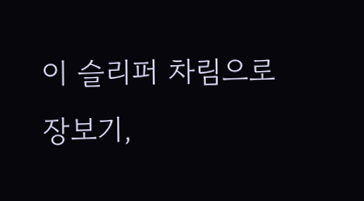이 슬리퍼 차림으로 장보기,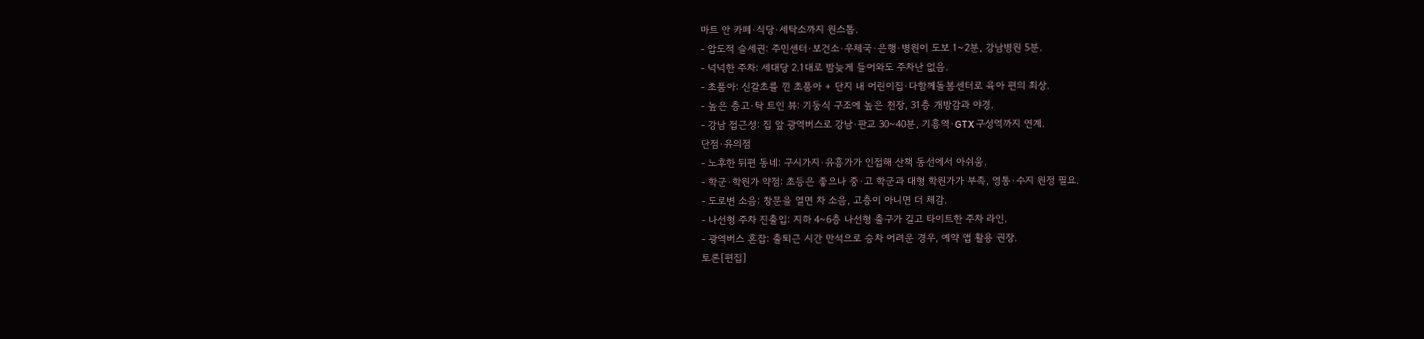마트 안 카페·식당·세탁소까지 원스톱.
- 압도적 슬세권: 주민센터·보건소·우체국·은행·병원이 도보 1~2분, 강남병원 5분.
- 넉넉한 주차: 세대당 2.1대로 밤늦게 들어와도 주차난 없음.
- 초품아: 신갈초를 낀 초품아 + 단지 내 어린이집·다함께돌봄센터로 육아 편의 최상.
- 높은 층고·탁 트인 뷰: 기둥식 구조에 높은 천장, 31층 개방감과 야경.
- 강남 접근성: 집 앞 광역버스로 강남·판교 30~40분, 기흥역·GTX 구성역까지 연계.
단점·유의점
- 노후한 뒤편 동네: 구시가지·유흥가가 인접해 산책 동선에서 아쉬움.
- 학군·학원가 약점: 초등은 좋으나 중·고 학군과 대형 학원가가 부족, 영통·수지 원정 필요.
- 도로변 소음: 창문을 열면 차 소음, 고층이 아니면 더 체감.
- 나선형 주차 진출입: 지하 4~6층 나선형 출구가 길고 타이트한 주차 라인.
- 광역버스 혼잡: 출퇴근 시간 만석으로 승차 어려운 경우, 예약 앱 활용 권장.
토론[편집]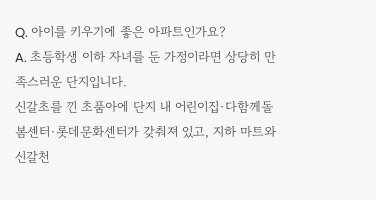Q. 아이를 키우기에 좋은 아파트인가요?
A. 초등학생 이하 자녀를 둔 가정이라면 상당히 만족스러운 단지입니다.
신갈초를 낀 초품아에 단지 내 어린이집·다함께돌봄센터·롯데문화센터가 갖춰져 있고, 지하 마트와 신갈천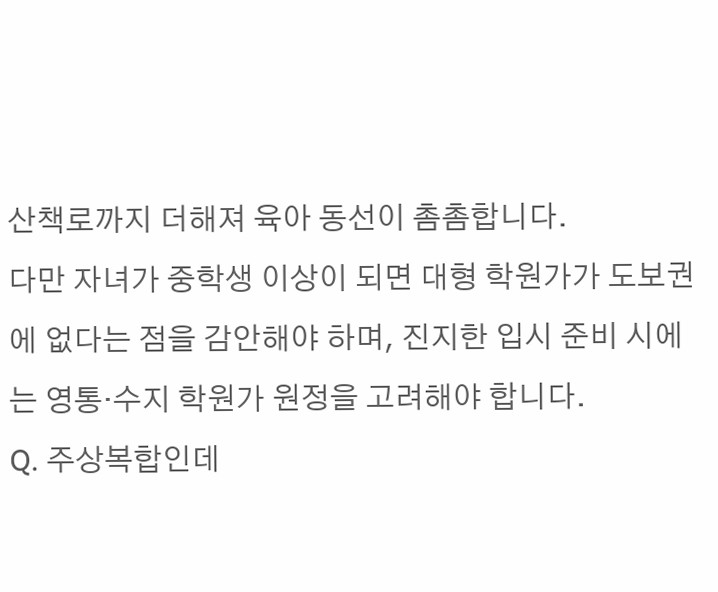산책로까지 더해져 육아 동선이 촘촘합니다.
다만 자녀가 중학생 이상이 되면 대형 학원가가 도보권에 없다는 점을 감안해야 하며, 진지한 입시 준비 시에는 영통·수지 학원가 원정을 고려해야 합니다.
Q. 주상복합인데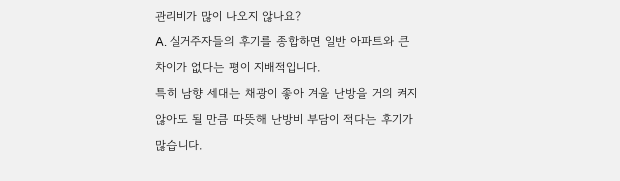관리비가 많이 나오지 않나요?
A. 실거주자들의 후기를 종합하면 일반 아파트와 큰 차이가 없다는 평이 지배적입니다.
특히 남향 세대는 채광이 좋아 겨울 난방을 거의 켜지 않아도 될 만큼 따뜻해 난방비 부담이 적다는 후기가 많습니다.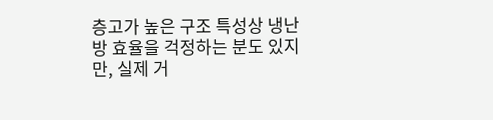층고가 높은 구조 특성상 냉난방 효율을 걱정하는 분도 있지만, 실제 거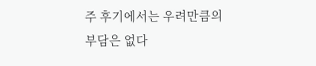주 후기에서는 우려만큼의 부담은 없다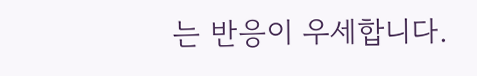는 반응이 우세합니다.